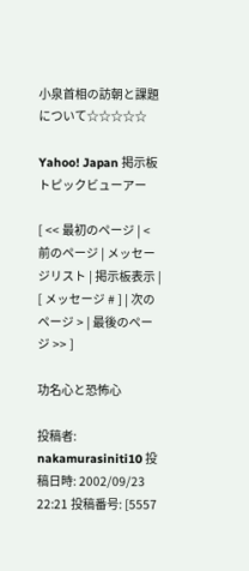小泉首相の訪朝と課題について☆☆☆☆☆

Yahoo! Japan 掲示板トピックビューアー

[ << 最初のページ | < 前のページ | メッセージリスト | 掲示板表示 | [ メッセージ # ] | 次のページ > | 最後のページ >> ]

功名心と恐怖心

投稿者: nakamurasiniti10 投稿日時: 2002/09/23 22:21 投稿番号: [5557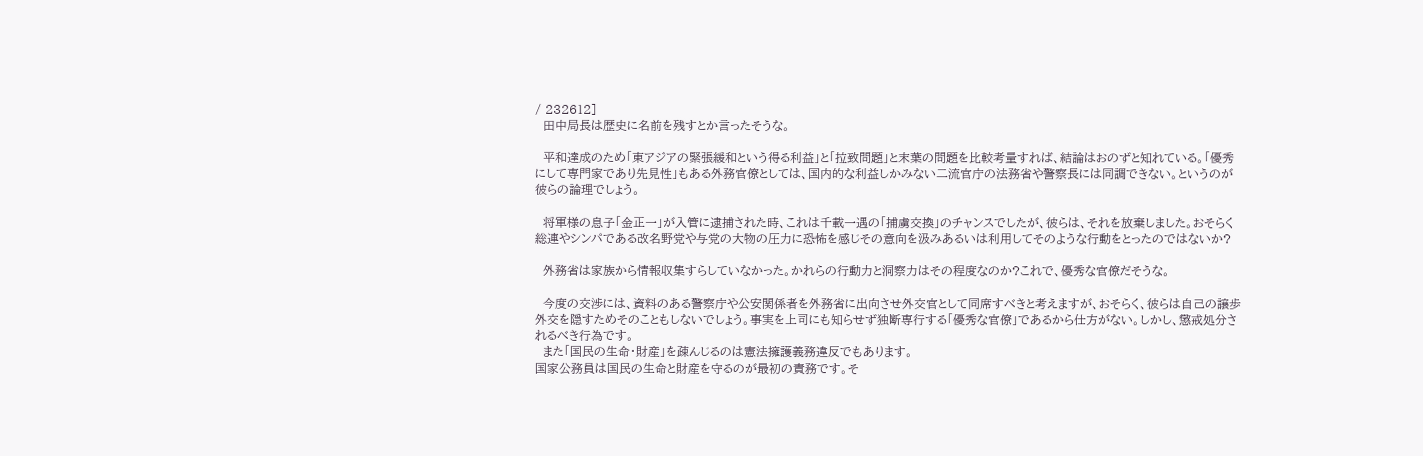/ 232612]
  田中局長は歴史に名前を残すとか言ったそうな。

  平和達成のため「東アジアの緊張緩和という得る利益」と「拉致問題」と末葉の問題を比較考量すれば、結論はおのずと知れている。「優秀にして専門家であり先見性」もある外務官僚としては、国内的な利益しかみない二流官庁の法務省や警察長には同調できない。というのが彼らの論理でしょう。

  将軍様の息子「金正一」が入管に逮捕された時、これは千載一遇の「捕虜交換」のチャンスでしたが、彼らは、それを放棄しました。おそらく総連やシンパである改名野党や与党の大物の圧力に恐怖を感じその意向を汲みあるいは利用してそのような行動をとったのではないか?

  外務省は家族から情報収集すらしていなかった。かれらの行動力と洞察力はその程度なのか?これで、優秀な官僚だそうな。

  今度の交渉には、資料のある警察庁や公安関係者を外務省に出向させ外交官として同席すべきと考えますが、おそらく、彼らは自己の譲歩外交を隠すためそのこともしないでしょう。事実を上司にも知らせず独断専行する「優秀な官僚」であるから仕方がない。しかし、懲戒処分されるべき行為です。
  また「国民の生命・財産」を疎んじるのは憲法擁護義務違反でもあります。
国家公務員は国民の生命と財産を守るのが最初の責務です。そ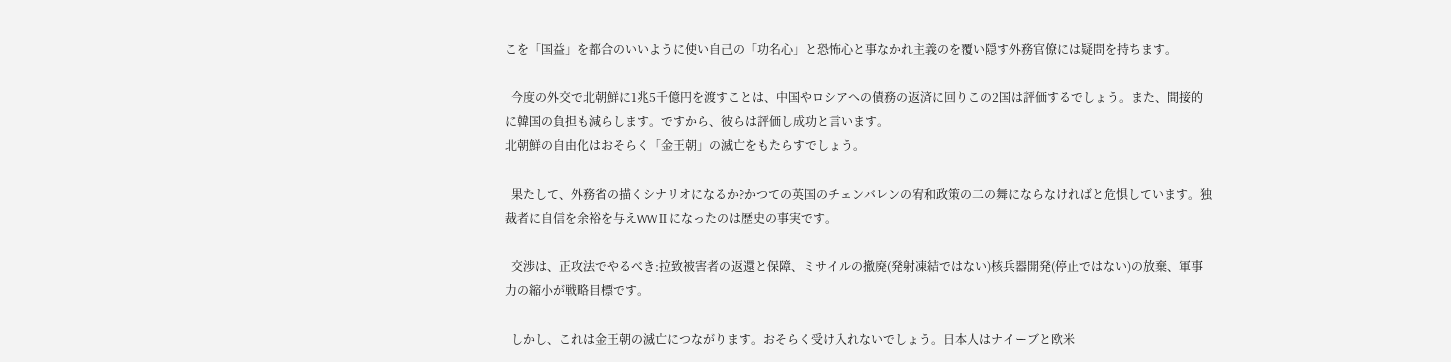こを「国益」を都合のいいように使い自己の「功名心」と恐怖心と事なかれ主義のを覆い隠す外務官僚には疑問を持ちます。

  今度の外交で北朝鮮に1兆5千億円を渡すことは、中国やロシアへの債務の返済に回りこの2国は評価するでしょう。また、間接的に韓国の負担も減らします。ですから、彼らは評価し成功と言います。
北朝鮮の自由化はおそらく「金王朝」の滅亡をもたらすでしょう。

  果たして、外務省の描くシナリオになるか?かつての英国のチェンバレンの宥和政策の二の舞にならなければと危惧しています。独裁者に自信を余裕を与えWWⅡになったのは歴史の事実です。

  交渉は、正攻法でやるべき:拉致被害者の返還と保障、ミサイルの撤廃(発射凍結ではない)核兵器開発(停止ではない)の放棄、軍事力の縮小が戦略目標です。

  しかし、これは金王朝の滅亡につながります。おそらく受け入れないでしょう。日本人はナイーブと欧米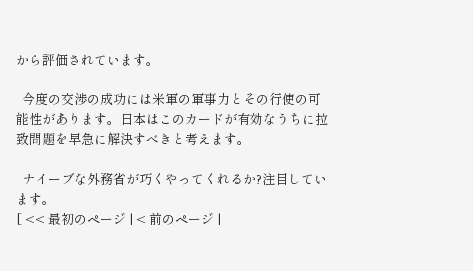から評価されています。

  今度の交渉の成功には米軍の軍事力とその行使の可能性があります。日本はこのカードが有効なうちに拉致問題を早急に解決すべきと考えます。

  ナイーブな外務省が巧くやってくれるか?注目しています。
[ << 最初のページ | < 前のページ |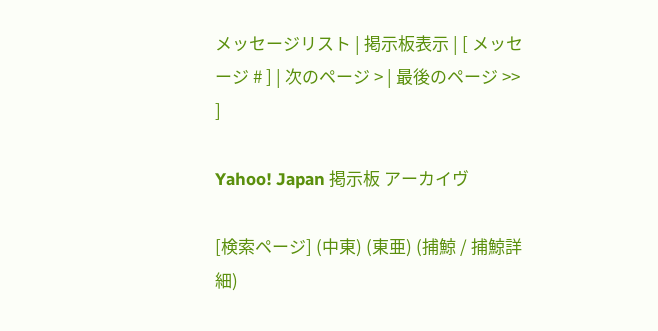メッセージリスト | 掲示板表示 | [ メッセージ # ] | 次のページ > | 最後のページ >> ]

Yahoo! Japan 掲示板 アーカイヴ

[検索ページ] (中東) (東亜) (捕鯨 / 捕鯨詳細)